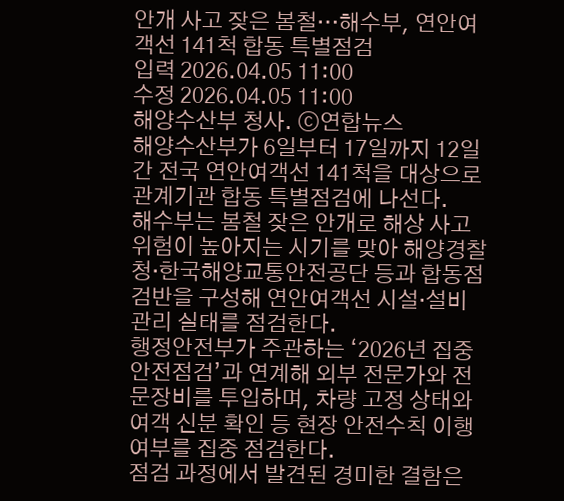안개 사고 잦은 봄철…해수부, 연안여객선 141척 합동 특별점검
입력 2026.04.05 11:00
수정 2026.04.05 11:00
해양수산부 청사. ⓒ연합뉴스
해양수산부가 6일부터 17일까지 12일간 전국 연안여객선 141척을 대상으로 관계기관 합동 특별점검에 나선다.
해수부는 봄철 잦은 안개로 해상 사고 위험이 높아지는 시기를 맞아 해양경찰청·한국해양교통안전공단 등과 합동점검반을 구성해 연안여객선 시설·설비 관리 실태를 점검한다.
행정안전부가 주관하는 ‘2026년 집중안전점검’과 연계해 외부 전문가와 전문장비를 투입하며, 차량 고정 상태와 여객 신분 확인 등 현장 안전수칙 이행 여부를 집중 점검한다.
점검 과정에서 발견된 경미한 결함은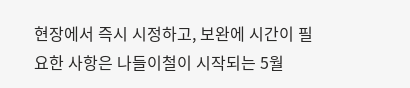현장에서 즉시 시정하고, 보완에 시간이 필요한 사항은 나들이철이 시작되는 5월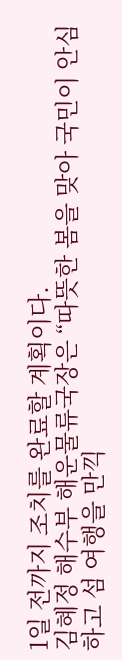1일 전까지 조치를 완료할 계획이다.
김혜정 해수부 해운물류국장은 “따뜻한 봄을 맞아 국민이 안심하고 섬 여행을 만끽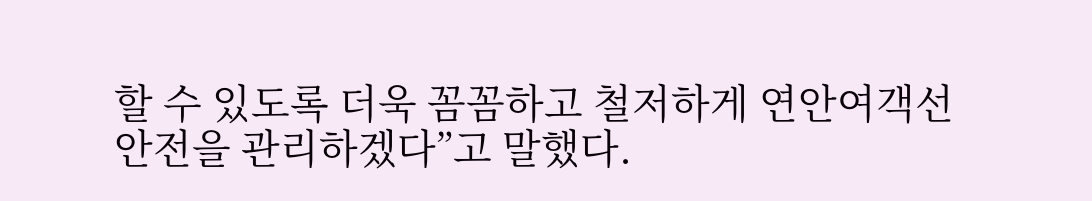할 수 있도록 더욱 꼼꼼하고 철저하게 연안여객선 안전을 관리하겠다”고 말했다.